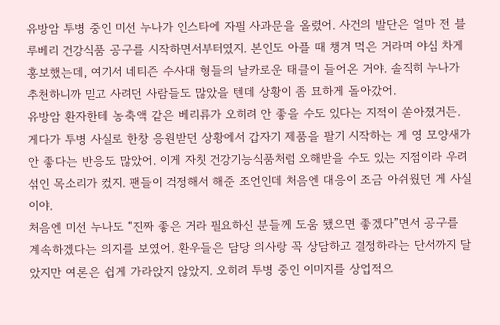유방암 투병 중인 미선 누나가 인스타에 자필 사과문을 올렸어. 사건의 발단은 얼마 전 블루베리 건강식품 공구를 시작하면서부터였지. 본인도 아플 때 챙겨 먹은 거라며 야심 차게 홍보했는데, 여기서 네티즌 수사대 형들의 날카로운 태클이 들어온 거야. 솔직히 누나가 추천하니까 믿고 사려던 사람들도 많았을 텐데 상황이 좀 묘하게 돌아갔어.
유방암 환자한테 농축액 같은 베리류가 오히려 안 좋을 수도 있다는 지적이 쏟아졌거든. 게다가 투병 사실로 한창 응원받던 상황에서 갑자기 제품을 팔기 시작하는 게 영 모양새가 안 좋다는 반응도 많았어. 이게 자칫 건강기능식품처럼 오해받을 수도 있는 지점이라 우려 섞인 목소리가 컸지. 팬들이 걱정해서 해준 조언인데 처음엔 대응이 조금 아쉬웠던 게 사실이야.
처음엔 미선 누나도 “진짜 좋은 거라 필요하신 분들께 도움 됐으면 좋겠다”면서 공구를 계속하겠다는 의지를 보였어. 환우들은 담당 의사랑 꼭 상담하고 결정하라는 단서까지 달았지만 여론은 쉽게 가라앉지 않았지. 오히려 투병 중인 이미지를 상업적으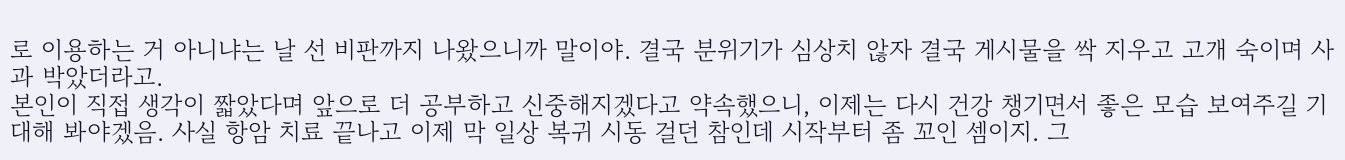로 이용하는 거 아니냐는 날 선 비판까지 나왔으니까 말이야. 결국 분위기가 심상치 않자 결국 게시물을 싹 지우고 고개 숙이며 사과 박았더라고.
본인이 직접 생각이 짧았다며 앞으로 더 공부하고 신중해지겠다고 약속했으니, 이제는 다시 건강 챙기면서 좋은 모습 보여주길 기대해 봐야겠음. 사실 항암 치료 끝나고 이제 막 일상 복귀 시동 걸던 참인데 시작부터 좀 꼬인 셈이지. 그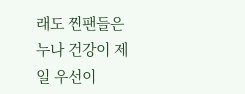래도 찐팬들은 누나 건강이 제일 우선이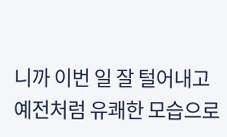니까 이번 일 잘 털어내고 예전처럼 유쾌한 모습으로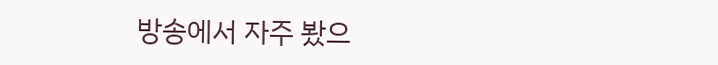방송에서 자주 봤으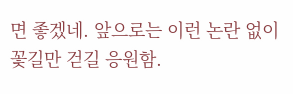면 좋겠네. 앞으로는 이런 논란 없이 꽃길만 걷길 응원함.